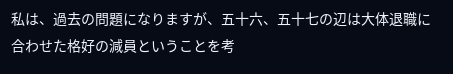私は、過去の問題になりますが、五十六、五十七の辺は大体退職に合わせた格好の減員ということを考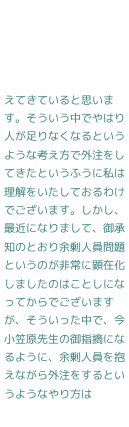えてきていると思います。そういう中でやはり人が足りなくなるというような考え方で外注をしてきたというふうに私は理解をいたしておるわけでございます。しかし、最近になりまして、御承知のとおり余剰人員問題というのが非常に顕在化しましたのはことしになってからでございますが、そういった中で、今小笠原先生の御指摘になるように、余剰人員を抱えながら外注をするというようなやり方は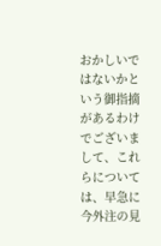おかしいではないかという御指摘があるわけでございまして、これらについては、早急に今外注の見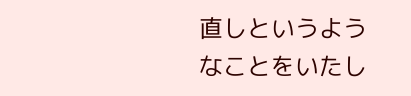直しというようなことをいたし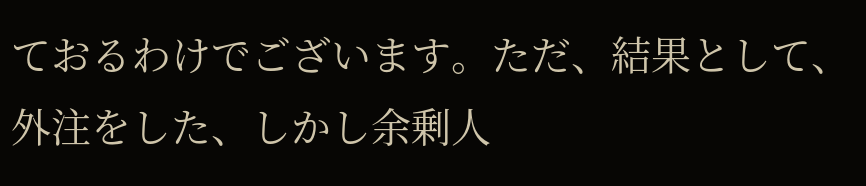ておるわけでございます。ただ、結果として、外注をした、しかし余剰人